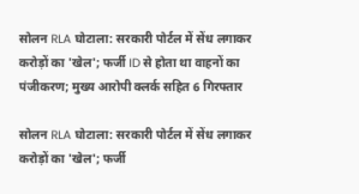सोलन RLA घोटाला: सरकारी पोर्टल में सेंध लगाकर करोड़ों का 'खेल'; फर्जी ID से होता था वाहनों का पंजीकरण; मुख्य आरोपी क्लर्क सहित 6 गिरफ्तार

सोलन RLA घोटाला: सरकारी पोर्टल में सेंध लगाकर करोड़ों का 'खेल'; फर्जी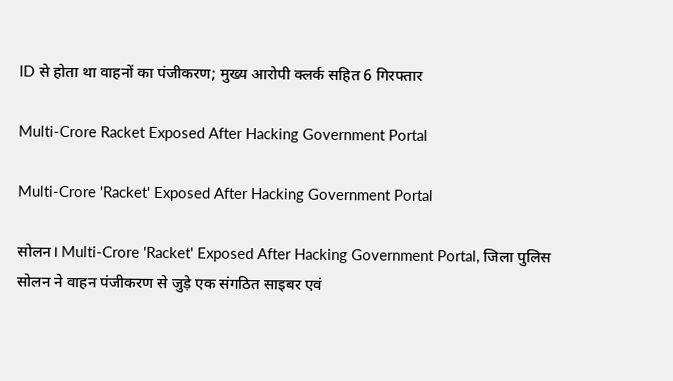ID से होता था वाहनों का पंजीकरण; मुख्य आरोपी क्लर्क सहित 6 गिरफ्तार

Multi-Crore Racket Exposed After Hacking Government Portal

Multi-Crore 'Racket' Exposed After Hacking Government Portal

सोलन। Multi-Crore 'Racket' Exposed After Hacking Government Portal, जिला पुलिस सोलन ने वाहन पंजीकरण से जुड़े एक संगठित साइबर एवं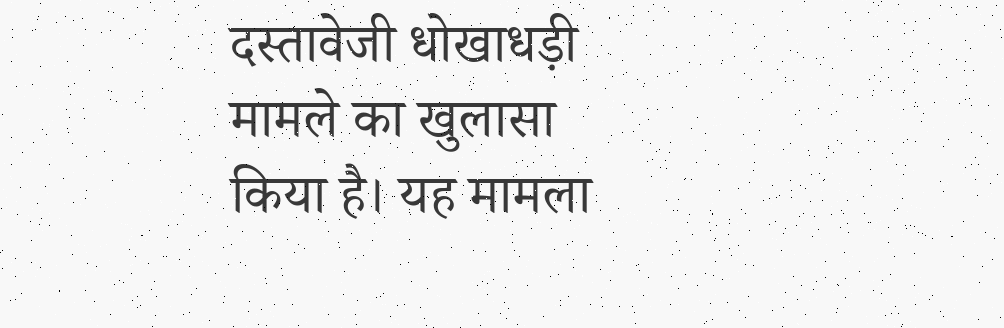दस्तावेजी धोखाधड़ी मामले का खुलासा किया है। यह मामला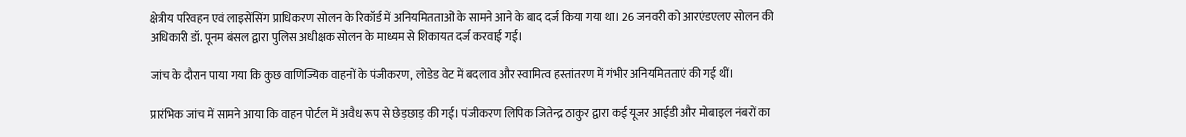क्षेत्रीय परिवहन एवं लाइसेंसिंग प्राधिकरण सोलन के रिकॉर्ड में अनियमितताओं के सामने आने के बाद दर्ज किया गया था। 26 जनवरी को आरएंडएलए सोलन की अधिकारी डॉ. पूनम बंसल द्वारा पुलिस अधीक्षक सोलन के माध्यम से शिकायत दर्ज करवाई गई।

जांच के दौरान पाया गया कि कुछ वाणिज्यिक वाहनों के पंजीकरण, लोडेड वेट में बदलाव और स्वामित्व हस्तांतरण में गंभीर अनियमितताएं की गई थीं।

प्रारंभिक जांच में सामने आया कि वाहन पोर्टल में अवैध रूप से छेड़छाड़ की गई। पंजीकरण लिपिक जितेन्द्र ठाकुर द्वारा कई यूजर आईडी और मोबाइल नंबरों का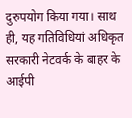दुरुपयोग किया गया। साथ ही, यह गतिविधियां अधिकृत सरकारी नेटवर्क के बाहर के आईपी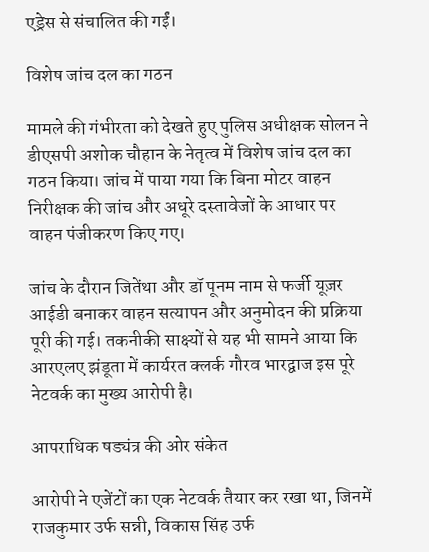एड्रेस से संचालित की गईं।

विशेष जांच दल का गठन

मामले की गंभीरता को देखते हुए पुलिस अधीक्षक सोलन ने डीएसपी अशोक चौहान के नेतृत्व में विशेष जांच दल का गठन किया। जांच में पाया गया कि बिना मोटर वाहन निरीक्षक की जांच और अधूरे दस्तावेजों के आधार पर वाहन पंजीकरण किए गए।

जांच के दौरान जितेंथा और डॉ पूनम नाम से फर्जी यूज़र आईडी बनाकर वाहन सत्यापन और अनुमोदन की प्रक्रिया पूरी की गई। तकनीकी साक्ष्यों से यह भी सामने आया कि आरएलए झंडूता में कार्यरत क्लर्क गौरव भारद्वाज इस पूरे नेटवर्क का मुख्य आरोपी है।

आपराधिक षड्यंत्र की ओर संकेत

आरोपी ने एजेंटों का एक नेटवर्क तैयार कर रखा था, जिनमें राजकुमार उर्फ सन्नी, विकास सिंह उर्फ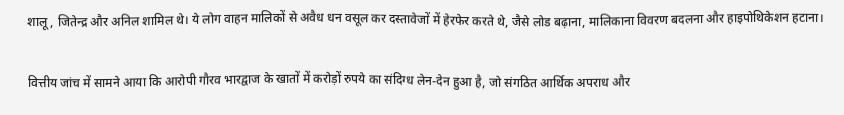शालू, जितेन्द्र और अनिल शामिल थे। ये लोग वाहन मालिकों से अवैध धन वसूल कर दस्तावेजों में हेरफेर करते थे, जैसे लोड बढ़ाना, मालिकाना विवरण बदलना और हाइपोथिकेशन हटाना।

वित्तीय जांच में सामने आया कि आरोपी गौरव भारद्वाज के खातों में करोड़ों रुपये का संदिग्ध लेन-देन हुआ है, जो संगठित आर्थिक अपराध और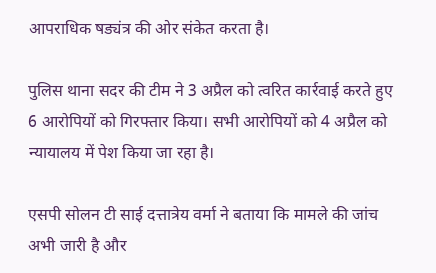आपराधिक षड्यंत्र की ओर संकेत करता है।

पुलिस थाना सदर की टीम ने 3 अप्रैल को त्वरित कार्रवाई करते हुए 6 आरोपियों को गिरफ्तार किया। सभी आरोपियों को 4 अप्रैल को न्यायालय में पेश किया जा रहा है।

एसपी सोलन टी साई दत्तात्रेय वर्मा ने बताया कि मामले की जांच अभी जारी है और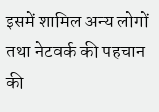इसमें शामिल अन्य लोगों तथा नेटवर्क की पहचान की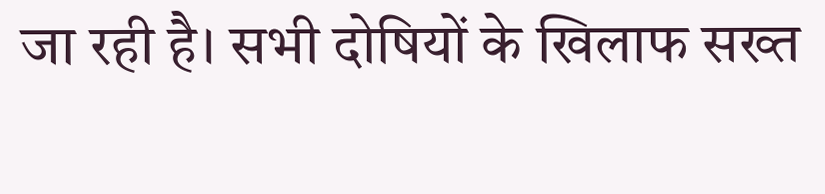जा रही है। सभी दोषियों के खिलाफ सख्त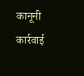कानूनी कार्रवाई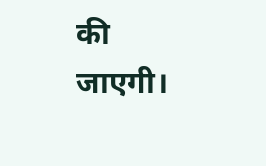की जाएगी।